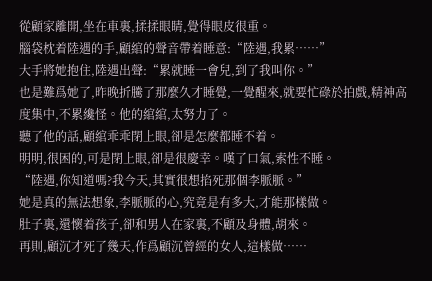從顧家離開,坐在車裏,揉揉眼睛,覺得眼皮很重。
腦袋枕着陸遇的手,顧綰的聲音帶着睡意:“陸遇,我累……”
大手將她抱住,陸遇出聲:“累就睡一會兒,到了我叫你。”
也是難爲她了,昨晚折騰了那麼久才睡覺,一覺醒來,就要忙碌於拍戲,精神高度集中,不累纔怪。他的綰綰,太努力了。
聽了他的話,顧綰乖乖閉上眼,卻是怎麼都睡不着。
明明,很困的,可是閉上眼,卻是很慶幸。嘆了口氣,索性不睡。
“陸遇,你知道嗎?我今天,其實很想掐死那個李脈脈。”
她是真的無法想象,李脈脈的心,究竟是有多大,才能那樣做。
肚子裏,還懷着孩子,卻和男人在家裏,不顧及身體,胡來。
再則,顧沉才死了幾天,作爲顧沉曾經的女人,這樣做……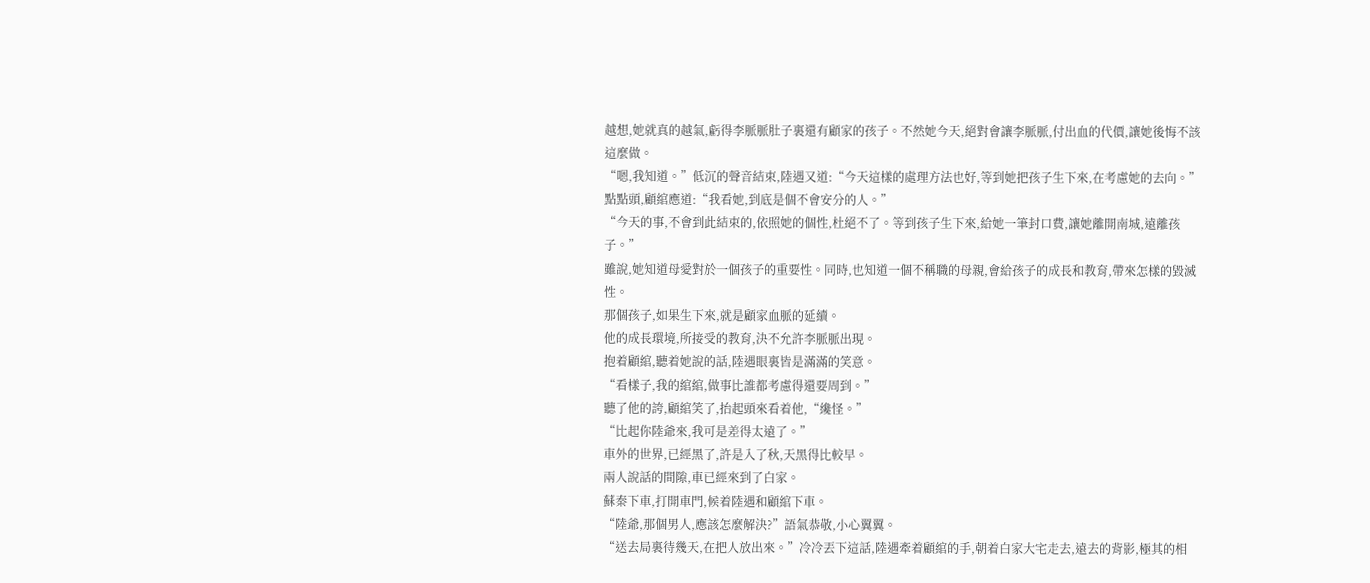越想,她就真的越氣,虧得李脈脈肚子裏還有顧家的孩子。不然她今天,絕對會讓李脈脈,付出血的代價,讓她後悔不該這麼做。
“嗯,我知道。”低沉的聲音結束,陸遇又道:“今天這樣的處理方法也好,等到她把孩子生下來,在考慮她的去向。”
點點頭,顧綰應道:“我看她,到底是個不會安分的人。”
“今天的事,不會到此結束的,依照她的個性,杜絕不了。等到孩子生下來,給她一筆封口費,讓她離開南城,遠離孩子。”
雖說,她知道母愛對於一個孩子的重要性。同時,也知道一個不稱職的母親,會給孩子的成長和教育,帶來怎樣的毀滅性。
那個孩子,如果生下來,就是顧家血脈的延續。
他的成長環境,所接受的教育,決不允許李脈脈出現。
抱着顧綰,聽着她說的話,陸遇眼裏皆是滿滿的笑意。
“看樣子,我的綰綰,做事比誰都考慮得還要周到。”
聽了他的誇,顧綰笑了,抬起頭來看着他,“纔怪。”
“比起你陸爺來,我可是差得太遠了。”
車外的世界,已經黑了,許是入了秋,天黑得比較早。
兩人說話的間隙,車已經來到了白家。
蘇秦下車,打開車門,候着陸遇和顧綰下車。
“陸爺,那個男人,應該怎麼解決?”語氣恭敬,小心翼翼。
“送去局裏待幾天,在把人放出來。”冷冷丟下這話,陸遇牽着顧綰的手,朝着白家大宅走去,遠去的背影,極其的相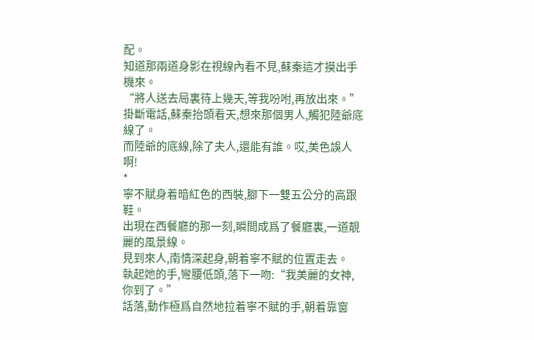配。
知道那兩道身影在視線內看不見,蘇秦這才摸出手機來。
“將人送去局裏待上幾天,等我吩咐,再放出來。”
掛斷電話,蘇秦抬頭看天,想來那個男人,觸犯陸爺底線了。
而陸爺的底線,除了夫人,還能有誰。哎,美色誤人啊!
*
寧不賦身着暗紅色的西裝,腳下一雙五公分的高跟鞋。
出現在西餐廳的那一刻,瞬間成爲了餐廳裏,一道靚麗的風景線。
見到來人,南情深起身,朝着寧不賦的位置走去。
執起她的手,彎腰低頭,落下一吻:“我美麗的女神,你到了。”
話落,動作極爲自然地拉着寧不賦的手,朝着靠窗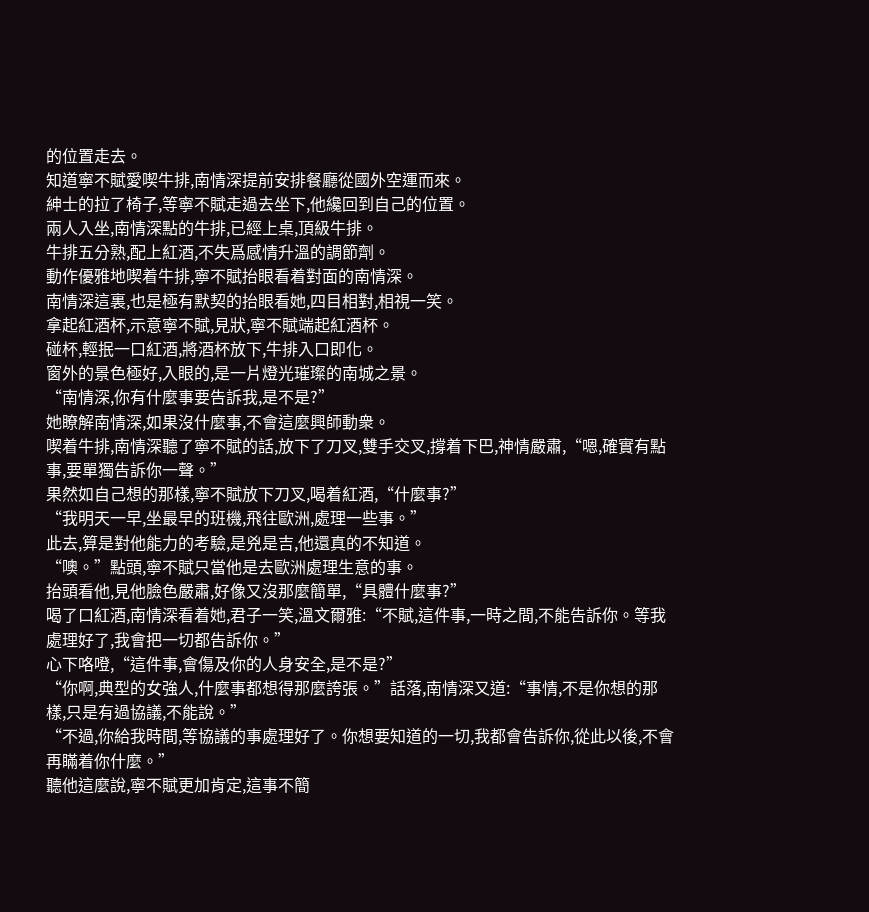的位置走去。
知道寧不賦愛喫牛排,南情深提前安排餐廳從國外空運而來。
紳士的拉了椅子,等寧不賦走過去坐下,他纔回到自己的位置。
兩人入坐,南情深點的牛排,已經上桌,頂級牛排。
牛排五分熟,配上紅酒,不失爲感情升溫的調節劑。
動作優雅地喫着牛排,寧不賦抬眼看着對面的南情深。
南情深這裏,也是極有默契的抬眼看她,四目相對,相視一笑。
拿起紅酒杯,示意寧不賦,見狀,寧不賦端起紅酒杯。
碰杯,輕抿一口紅酒,將酒杯放下,牛排入口即化。
窗外的景色極好,入眼的,是一片燈光璀璨的南城之景。
“南情深,你有什麼事要告訴我,是不是?”
她瞭解南情深,如果沒什麼事,不會這麼興師動衆。
喫着牛排,南情深聽了寧不賦的話,放下了刀叉,雙手交叉,撐着下巴,神情嚴肅,“嗯,確實有點事,要單獨告訴你一聲。”
果然如自己想的那樣,寧不賦放下刀叉,喝着紅酒,“什麼事?”
“我明天一早,坐最早的班機,飛往歐洲,處理一些事。”
此去,算是對他能力的考驗,是兇是吉,他還真的不知道。
“噢。”點頭,寧不賦只當他是去歐洲處理生意的事。
抬頭看他,見他臉色嚴肅,好像又沒那麼簡單,“具體什麼事?”
喝了口紅酒,南情深看着她,君子一笑,溫文爾雅:“不賦,這件事,一時之間,不能告訴你。等我處理好了,我會把一切都告訴你。”
心下咯噔,“這件事,會傷及你的人身安全,是不是?”
“你啊,典型的女強人,什麼事都想得那麼誇張。”話落,南情深又道:“事情,不是你想的那樣,只是有過協議,不能說。”
“不過,你給我時間,等協議的事處理好了。你想要知道的一切,我都會告訴你,從此以後,不會再瞞着你什麼。”
聽他這麼說,寧不賦更加肯定,這事不簡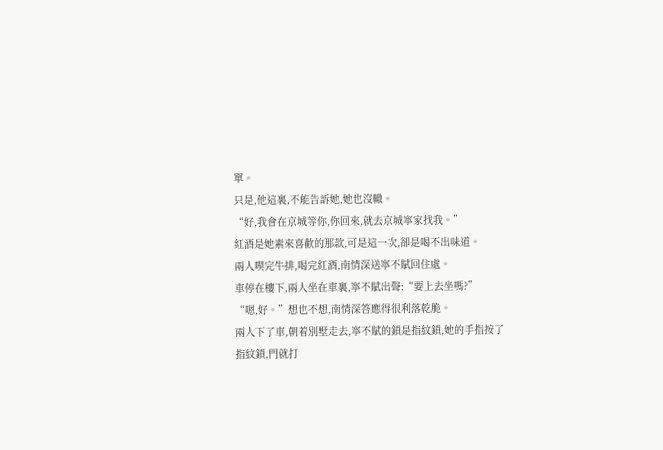單。
只是,他這裏,不能告訴她,她也沒轍。
“好,我會在京城等你,你回來,就去京城寧家找我。”
紅酒是她素來喜歡的那款,可是這一次,卻是喝不出味道。
兩人喫完牛排,喝完紅酒,南情深送寧不賦回住處。
車停在樓下,兩人坐在車裏,寧不賦出聲:“要上去坐嗎?”
“嗯,好。”想也不想,南情深答應得很利落乾脆。
兩人下了車,朝着別墅走去,寧不賦的鎖是指紋鎖,她的手指按了指紋鎖,門就打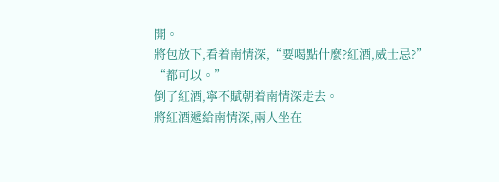開。
將包放下,看着南情深,“要喝點什麼?紅酒,威士忌?”
“都可以。”
倒了紅酒,寧不賦朝着南情深走去。
將紅酒遞給南情深,兩人坐在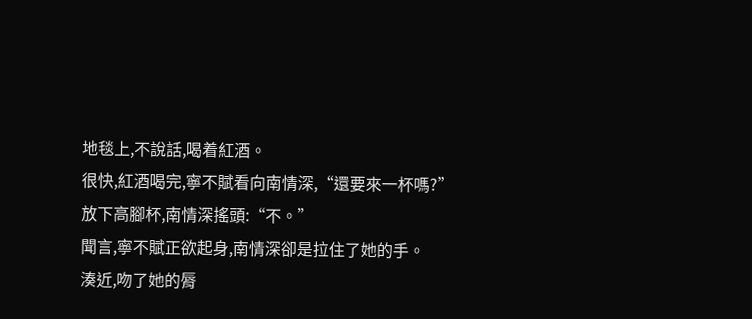地毯上,不說話,喝着紅酒。
很快,紅酒喝完,寧不賦看向南情深,“還要來一杯嗎?”
放下高腳杯,南情深搖頭:“不。”
聞言,寧不賦正欲起身,南情深卻是拉住了她的手。
湊近,吻了她的脣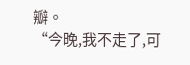瓣。
“今晚,我不走了,可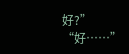好?”
“好……”